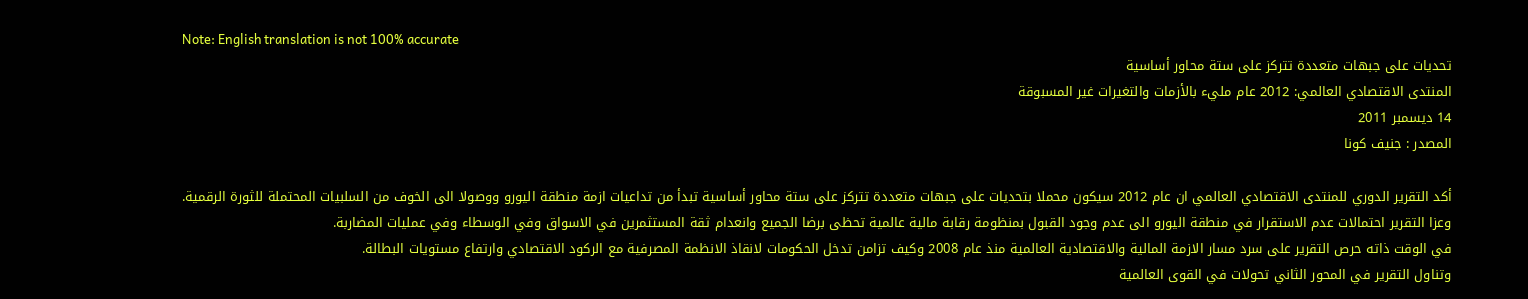Note: English translation is not 100% accurate
تحديات على جبهات متعددة تتركز على ستة محاور أساسية
المنتدى الاقتصادي العالمي: 2012 عام مليء بالأزمات والتغيرات غير المسبوقة
14 ديسمبر 2011
المصدر : جنيف كونا

أكد التقرير الدوري للمنتدى الاقتصادي العالمي ان عام 2012 سيكون محملا بتحديات على جبهات متعددة تتركز على ستة محاور أساسية تبدأ من تداعيات ازمة منطقة اليورو ووصولا الى الخوف من السلبيات المحتملة للثورة الرقمية.
وعزا التقرير احتمالات عدم الاستقرار في منطقة اليورو الى عدم وجود القبول بمنظومة رقابة مالية عالمية تحظى برضا الجميع وانعدام ثقة المستثمرين في الاسواق وفي الوسطاء وفي عمليات المضاربة.
في الوقت ذاته حرص التقرير على سرد مسار الازمة المالية والاقتصادية العالمية منذ عام 2008 وكيف تزامن تدخل الحكومات لانقاذ الانظمة المصرفية مع الركود الاقتصادي وارتفاع مستويات البطالة.
وتناول التقرير في المحور الثاني تحولات في القوى العالمية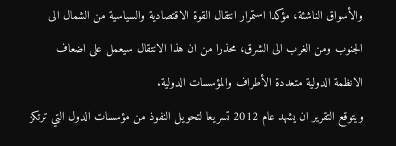والأسواق الناشئة، مؤكدا استمرار انتقال القوة الاقتصادية والسياسية من الشمال الى الجنوب ومن الغرب الى الشرق، محذرا من ان هذا الانتقال سيعمل على اضعاف الانظمة الدولية متعددة الأطراف والمؤسسات الدولية.
ويتوقع التقرير ان يشهد عام 2012 تسريعا لتحويل النفوذ من مؤسسات الدول التي ترتكز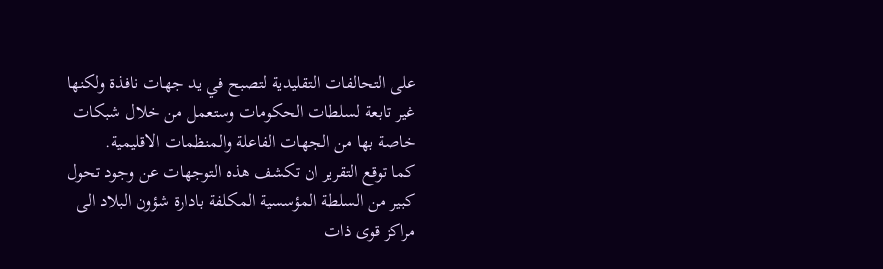على التحالفات التقليدية لتصبح في يد جهات نافذة ولكنها غير تابعة لسلطات الحكومات وستعمل من خلال شبكات خاصة بها من الجهات الفاعلة والمنظمات الاقليمية.
كما توقع التقرير ان تكشف هذه التوجهات عن وجود تحول كبير من السلطة المؤسسية المكلفة بادارة شؤون البلاد الى مراكز قوى ذات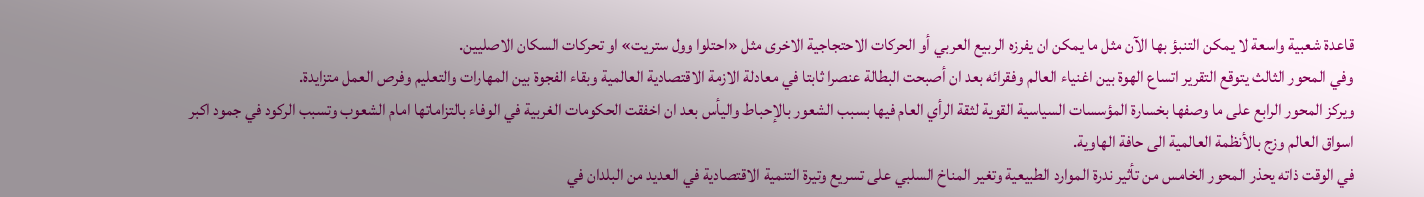قاعدة شعبية واسعة لا يمكن التنبؤ بها الآن مثل ما يمكن ان يفرزه الربيع العربي أو الحركات الاحتجاجية الاخرى مثل «احتلوا وول ستريت» او تحركات السكان الاصليين.
وفي المحور الثالث يتوقع التقرير اتساع الهوة بين اغنياء العالم وفقرائه بعد ان أصبحت البطالة عنصرا ثابتا في معادلة الازمة الاقتصادية العالمية وبقاء الفجوة بين المهارات والتعليم وفرص العمل متزايدة.
ويركز المحور الرابع على ما وصفها بخسارة المؤسسات السياسية القوية لثقة الرأي العام فيها بسبب الشعور بالإحباط واليأس بعد ان اخفقت الحكومات الغربية في الوفاء بالتزاماتها امام الشعوب وتسبب الركود في جمود اكبر اسواق العالم وزج بالأنظمة العالمية الى حافة الهاوية.
في الوقت ذاته يحذر المحور الخامس من تأثير ندرة الموارد الطبيعية وتغير المناخ السلبي على تسريع وتيرة التنمية الاقتصادية في العديد من البلدان في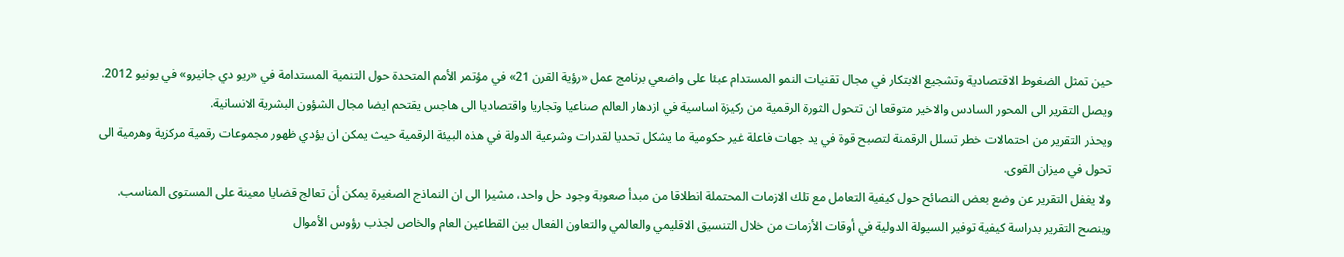حين تمثل الضغوط الاقتصادية وتشجيع الابتكار في مجال تقنيات النمو المستدام عبئا على واضعي برنامج عمل «رؤية القرن 21» في مؤتمر الأمم المتحدة حول التنمية المستدامة في «ريو دي جانيرو» في يونيو 2012. ويصل التقرير الى المحور السادس والاخير متوقعا ان تتحول الثورة الرقمية من ركيزة اساسية في ازدهار العالم صناعيا وتجاريا واقتصاديا الى هاجس يقتحم ايضا مجال الشؤون البشرية الانسانية.
ويحذر التقرير من احتمالات خطر تسلل الرقمنة لتصبح قوة في يد جهات فاعلة غير حكومية ما يشكل تحديا لقدرات وشرعية الدولة في هذه البيئة الرقمية حيث يمكن ان يؤدي ظهور مجموعات رقمية مركزية وهرمية الى تحول في ميزان القوى.
ولا يغفل التقرير عن وضع بعض النصائح حول كيفية التعامل مع تلك الازمات المحتملة انطلاقا من مبدأ صعوبة وجود حل واحد، مشيرا الى ان النماذج الصغيرة يمكن أن تعالج قضايا معينة على المستوى المناسب.
وينصح التقرير بدراسة كيفية توفير السيولة الدولية في أوقات الأزمات من خلال التنسيق الاقليمي والعالمي والتعاون الفعال بين القطاعين العام والخاص لجذب رؤوس الأموال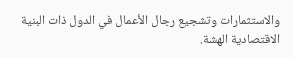والاستثمارات وتشجيع رجال الأعمال في الدول ذات البنية الاقتصادية الهشة.